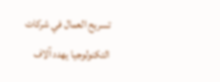تسريح العمال في شركات التكنولوجيا يهدد آلاف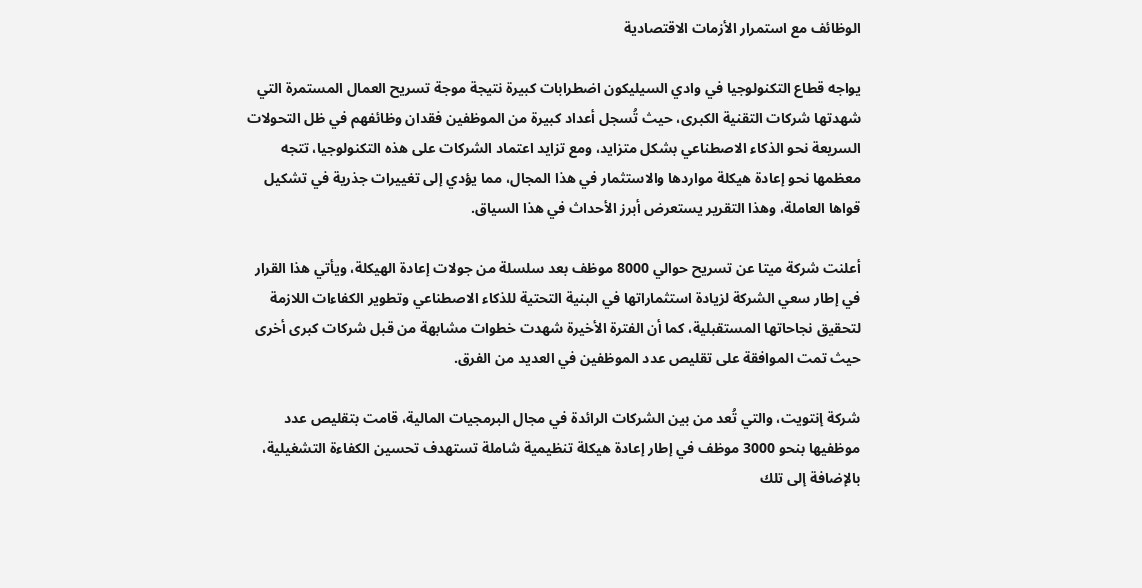الوظائف مع استمرار الأزمات الاقتصادية

يواجه قطاع التكنولوجيا في وادي السيليكون اضطرابات كبيرة نتيجة موجة تسريح العمال المستمرة التي شهدتها شركات التقنية الكبرى، حيث تُسجل أعداد كبيرة من الموظفين فقدان وظائفهم في ظل التحولات السريعة نحو الذكاء الاصطناعي بشكل متزايد، ومع تزايد اعتماد الشركات على هذه التكنولوجيا، تتجه معظمها نحو إعادة هيكلة مواردها والاستثمار في هذا المجال، مما يؤدي إلى تغييرات جذرية في تشكيل قواها العاملة، وهذا التقرير يستعرض أبرز الأحداث في هذا السياق.

أعلنت شركة ميتا عن تسريح حوالي 8000 موظف بعد سلسلة من جولات إعادة الهيكلة، ويأتي هذا القرار في إطار سعي الشركة لزيادة استثماراتها في البنية التحتية للذكاء الاصطناعي وتطوير الكفاءات اللازمة لتحقيق نجاحاتها المستقبلية، كما أن الفترة الأخيرة شهدت خطوات مشابهة من قبل شركات كبرى أخرى حيث تمت الموافقة على تقليص عدد الموظفين في العديد من الفرق.

شركة إنتويت، والتي تُعد من بين الشركات الرائدة في مجال البرمجيات المالية، قامت بتقليص عدد موظفيها بنحو 3000 موظف في إطار إعادة هيكلة تنظيمية شاملة تستهدف تحسين الكفاءة التشغيلية، بالإضافة إلى تلك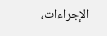الإجراءات،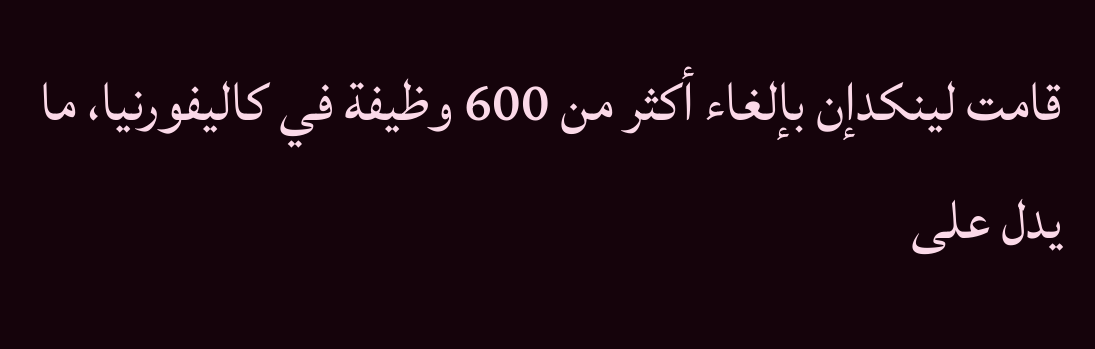قامت لينكدإن بإلغاء أكثر من 600 وظيفة في كاليفورنيا، ما يدل على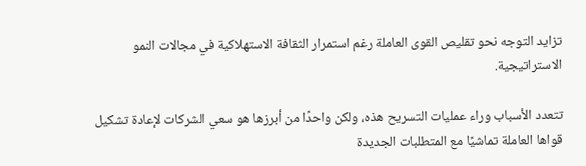تزايد التوجه نحو تقليص القوى العاملة رغم استمرار الثقافة الاستهلاكية في مجالات النمو الاستراتيجية.

تتعدد الأسباب وراء عمليات التسريح هذه، ولكن واحدًا من أبرزها هو سعي الشركات لإعادة تشكيل قواها العاملة تماشيًا مع المتطلبات الجديدة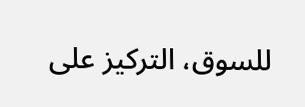للسوق، التركيز على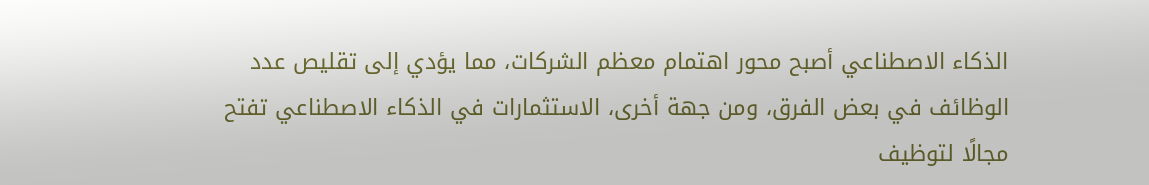الذكاء الاصطناعي أصبح محور اهتمام معظم الشركات، مما يؤدي إلى تقليص عدد الوظائف في بعض الفرق، ومن جهة أخرى، الاستثمارات في الذكاء الاصطناعي تفتح مجالًا لتوظيف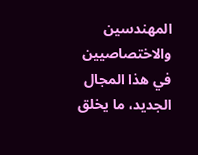المهندسين والاختصاصيين في هذا المجال الجديد، ما يخلق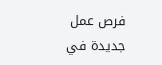فرص عمل جديدة في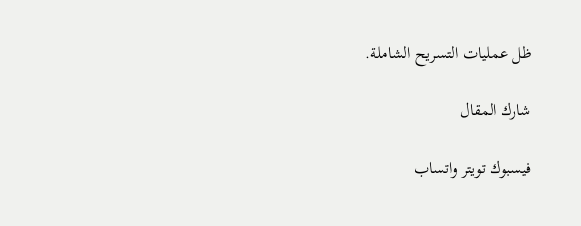ظل عمليات التسريح الشاملة.

شارك المقال

فيسبوك تويتر واتساب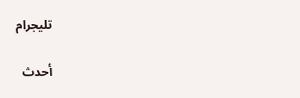تليجرام

أحدث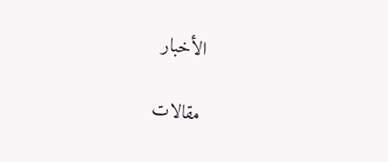الأخبار

مقالات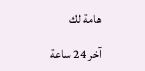هامة لك

آخر 24 ساعة